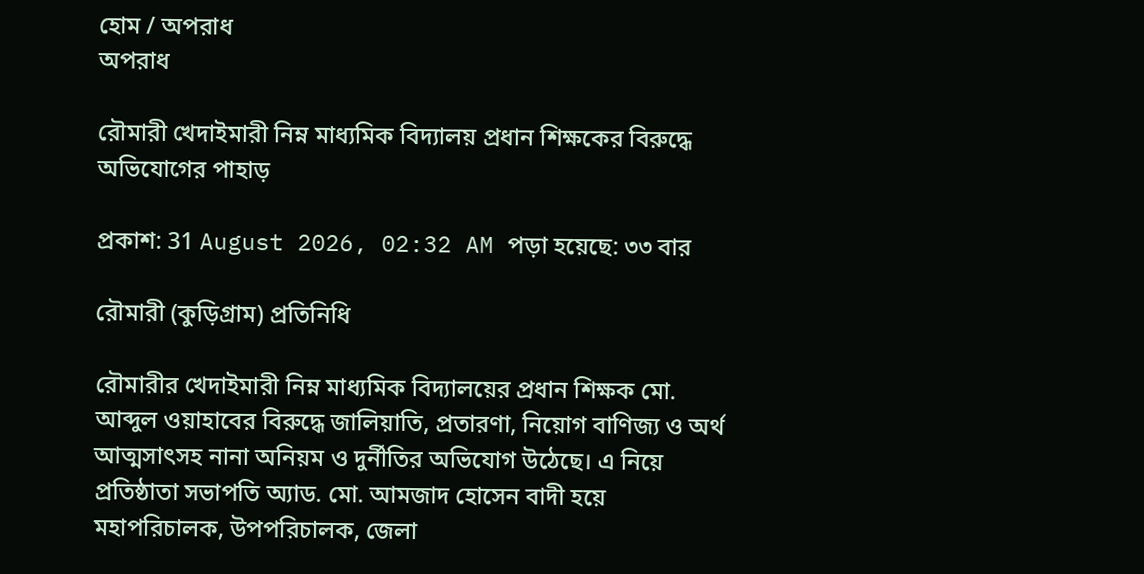হোম / অপরাধ
অপরাধ

রৌমারী খেদাইমারী নিম্ন মাধ্যমিক বিদ্যালয় প্রধান শিক্ষকের বিরুদ্ধে অভিযোগের পাহাড়

প্রকাশ: 31 August 2026, 02:32 AM পড়া হয়েছে: ৩৩ বার

রৌমারী (কুড়িগ্রাম) প্রতিনিধি

রৌমারীর খেদাইমারী নিম্ন মাধ্যমিক বিদ্যালয়ের প্রধান শিক্ষক মো. আব্দুল ওয়াহাবের বিরুদ্ধে জালিয়াতি, প্রতারণা, নিয়োগ বাণিজ্য ও অর্থ আত্মসাৎসহ নানা অনিয়ম ও দুর্নীতির অভিযোগ উঠেছে। এ নিয়ে প্রতিষ্ঠাতা সভাপতি অ্যাড. মো. আমজাদ হোসেন বাদী হয়ে মহাপরিচালক, উপপরিচালক, জেলা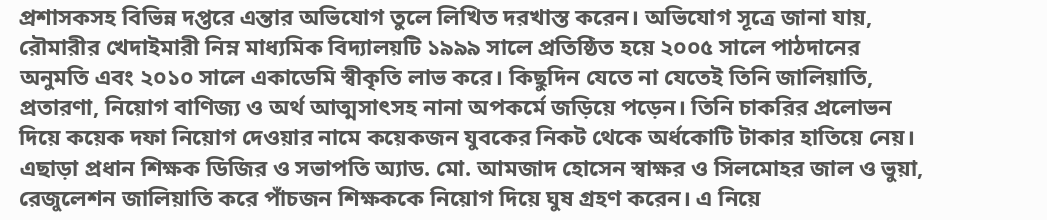প্রশাসকসহ বিভিন্ন দপ্তরে এন্তার অভিযোগ তুলে লিখিত দরখাস্ত করেন। অভিযোগ সূত্রে জানা যায়, রৌমারীর খেদাইমারী নিম্ন মাধ্যমিক বিদ্যালয়টি ১৯৯৯ সালে প্রতিষ্ঠিত হয়ে ২০০৫ সালে পাঠদানের অনুমতি এবং ২০১০ সালে একাডেমি স্বীকৃতি লাভ করে। কিছুদিন যেতে না যেতেই তিনি জালিয়াতি, প্রতারণা, নিয়োগ বাণিজ্য ও অর্থ আত্মসাৎসহ নানা অপকর্মে জড়িয়ে পড়েন। তিনি চাকরির প্রলোভন দিয়ে কয়েক দফা নিয়োগ দেওয়ার নামে কয়েকজন যুবকের নিকট থেকে অর্ধকোটি টাকার হাতিয়ে নেয়। এছাড়া প্রধান শিক্ষক ডিজির ও সভাপতি অ্যাড. মো. আমজাদ হোসেন স্বাক্ষর ও সিলমোহর জাল ও ভুয়া, রেজুলেশন জালিয়াতি করে পাঁচজন শিক্ষককে নিয়োগ দিয়ে ঘুষ গ্রহণ করেন। এ নিয়ে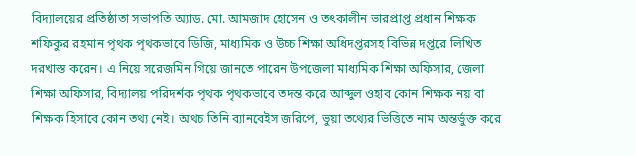বিদ্যালয়ের প্রতিষ্ঠাতা সভাপতি অ্যাড. মো. আমজাদ হোসেন ও তৎকালীন ভারপ্রাপ্ত প্রধান শিক্ষক শফিকুর রহমান পৃথক পৃথকভাবে ডিজি, মাধ্যমিক ও উচ্চ শিক্ষা অধিদপ্তরসহ বিভিন্ন দপ্তরে লিখিত দরখাস্ত করেন। এ নিয়ে সরেজমিন গিয়ে জানতে পারেন উপজেলা মাধ্যমিক শিক্ষা অফিসার, জেলা শিক্ষা অফিসার, বিদ্যালয় পরিদর্শক পৃথক পৃথকভাবে তদন্ত করে আব্দুল ওহাব কোন শিক্ষক নয় বা শিক্ষক হিসাবে কোন তথ্য নেই। অথচ তিনি ব্যানবেইস জরিপে, ভুয়া তথ্যের ভিত্তিতে নাম অন্তর্ভুক্ত করে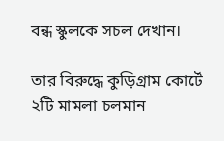বন্ধ স্কুলকে সচল দেখান।

তার বিরুদ্ধে কুড়িগ্রাম কোর্টে ২টি মামলা চলমান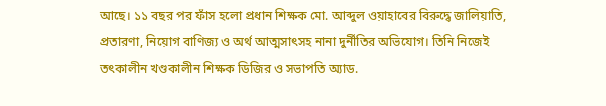আছে। ১১ বছর পর ফাঁস হলো প্রধান শিক্ষক মো. আব্দুল ওয়াহাবের বিরুদ্ধে জালিয়াতি, প্রতারণা, নিয়োগ বাণিজ্য ও অর্থ আত্মসাৎসহ নানা দুর্নীতির অভিযোগ। তিনি নিজেই তৎকালীন খণ্ডকালীন শিক্ষক ডিজির ও সভাপতি অ্যাড.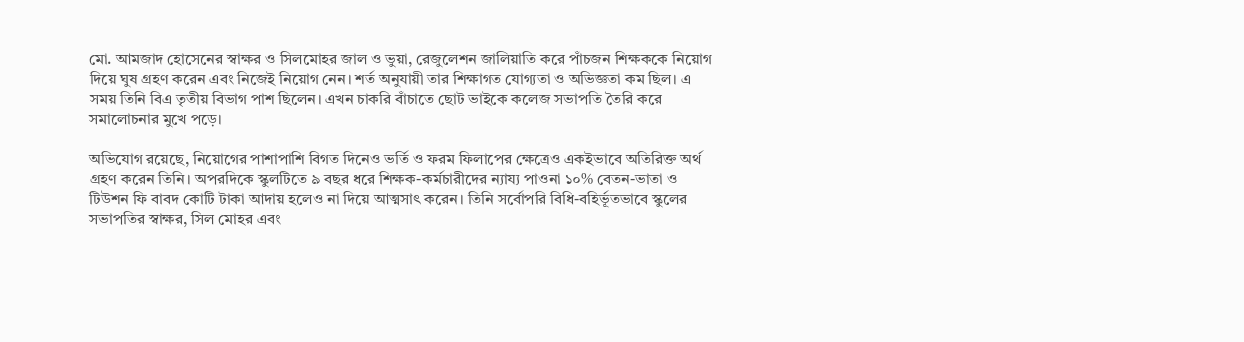মো. আমজাদ হোসেনের স্বাক্ষর ও সিলমোহর জাল ও ভুয়া, রেজুলেশন জালিয়াতি করে পাঁচজন শিক্ষককে নিয়োগ দিয়ে ঘুষ গ্রহণ করেন এবং নিজেই নিয়োগ নেন। শর্ত অনুযায়ী তার শিক্ষাগত যোগ্যতা ও অভিজ্ঞতা কম ছিল। এ সময় তিনি বিএ তৃতীয় বিভাগ পাশ ছিলেন। এখন চাকরি বাঁচাতে ছোট ভাইকে কলেজ সভাপতি তৈরি করে সমালোচনার মুখে পড়ে।

অভিযোগ রয়েছে, নিয়োগের পাশাপাশি বিগত দিনেও ভর্তি ও ফরম ফিলাপের ক্ষেত্রেও একইভাবে অতিরিক্ত অর্থ গ্রহণ করেন তিনি। অপরদিকে স্কুলটিতে ৯ বছর ধরে শিক্ষক-কর্মচারীদের ন্যায্য পাওনা ১০% বেতন-ভাতা ও টিউশন ফি বাবদ কোটি টাকা আদায় হলেও না দিয়ে আত্মসাৎ করেন। তিনি সর্বোপরি বিধি-বহির্ভূতভাবে স্কুলের সভাপতির স্বাক্ষর, সিল মোহর এবং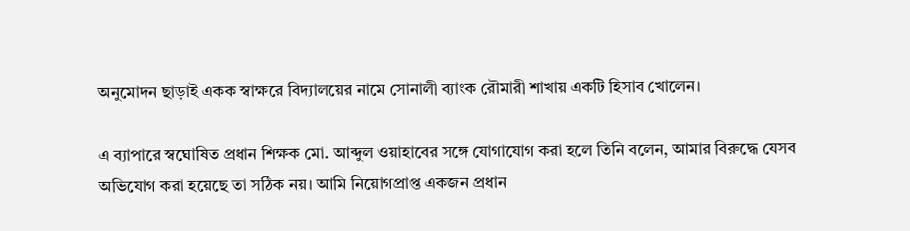অনুমোদন ছাড়াই একক স্বাক্ষরে বিদ্যালয়ের নামে সোনালী ব্যাংক রৌমারী শাখায় একটি হিসাব খোলেন।

এ ব্যাপারে স্বঘোষিত প্রধান শিক্ষক মো. আব্দুল ওয়াহাবের সঙ্গে যোগাযোগ করা হলে তিনি বলেন, আমার বিরুদ্ধে যেসব অভিযোগ করা হয়েছে তা সঠিক নয়। আমি নিয়োগপ্রাপ্ত একজন প্রধান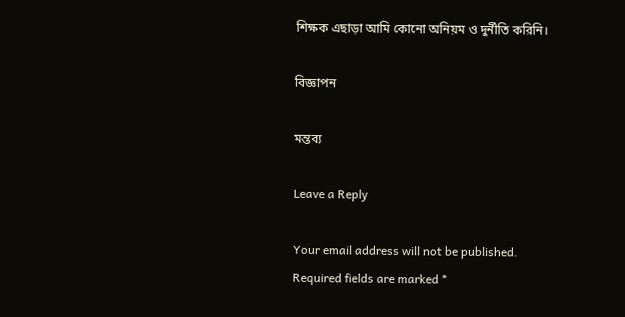শিক্ষক এছাড়া আমি কোনো অনিয়ম ও দুর্নীতি করিনি।

বিজ্ঞাপন

মন্তব্য

Leave a Reply

Your email address will not be published. Required fields are marked *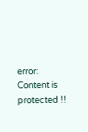error: Content is protected !!